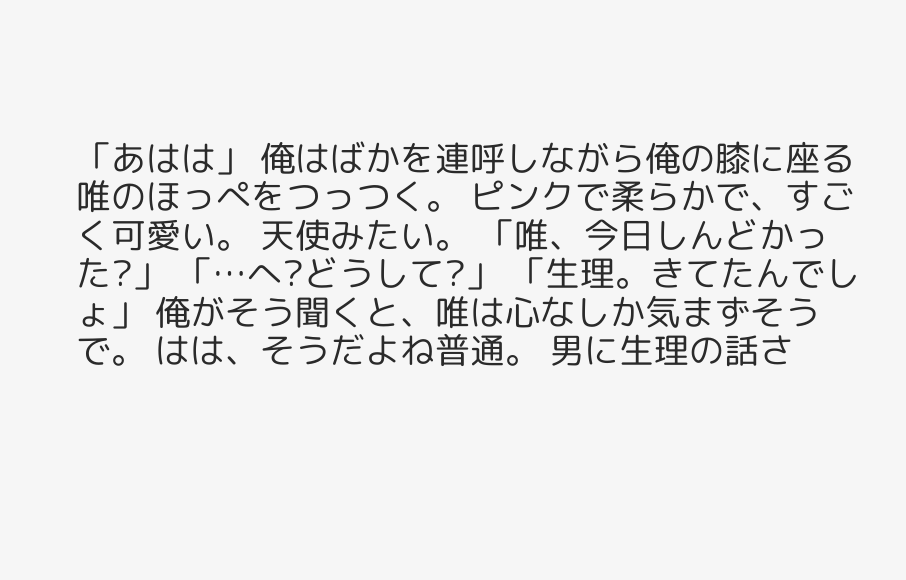「あはは」 俺はばかを連呼しながら俺の膝に座る唯のほっぺをつっつく。 ピンクで柔らかで、すごく可愛い。 天使みたい。 「唯、今日しんどかった?」 「…へ?どうして?」 「生理。きてたんでしょ」 俺がそう聞くと、唯は心なしか気まずそうで。 はは、そうだよね普通。 男に生理の話さ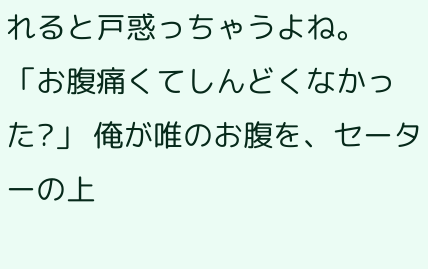れると戸惑っちゃうよね。 「お腹痛くてしんどくなかった?」 俺が唯のお腹を、セーターの上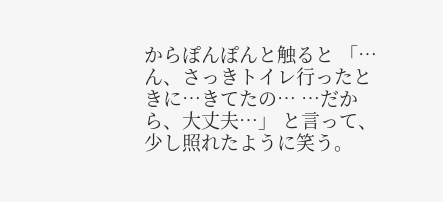からぽんぽんと触ると 「…ん、さっきトイレ行ったときに…きてたの… …だから、大丈夫…」 と言って、少し照れたように笑う。